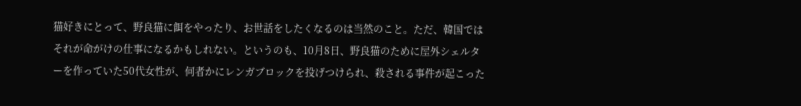猫好きにとって、野良猫に餌をやったり、お世話をしたくなるのは当然のこと。ただ、韓国ではそれが命がけの仕事になるかもしれない。というのも、10月8日、野良猫のために屋外シェルターを作っていた50代女性が、何者かにレンガブロックを投げつけられ、殺される事件が起こった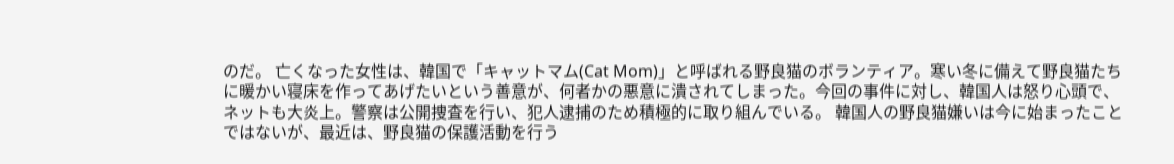のだ。 亡くなった女性は、韓国で「キャットマム(Cat Mom)」と呼ばれる野良猫のボランティア。寒い冬に備えて野良猫たちに暖かい寝床を作ってあげたいという善意が、何者かの悪意に潰されてしまった。今回の事件に対し、韓国人は怒り心頭で、ネットも大炎上。警察は公開捜査を行い、犯人逮捕のため積極的に取り組んでいる。 韓国人の野良猫嫌いは今に始まったことではないが、最近は、野良猫の保護活動を行う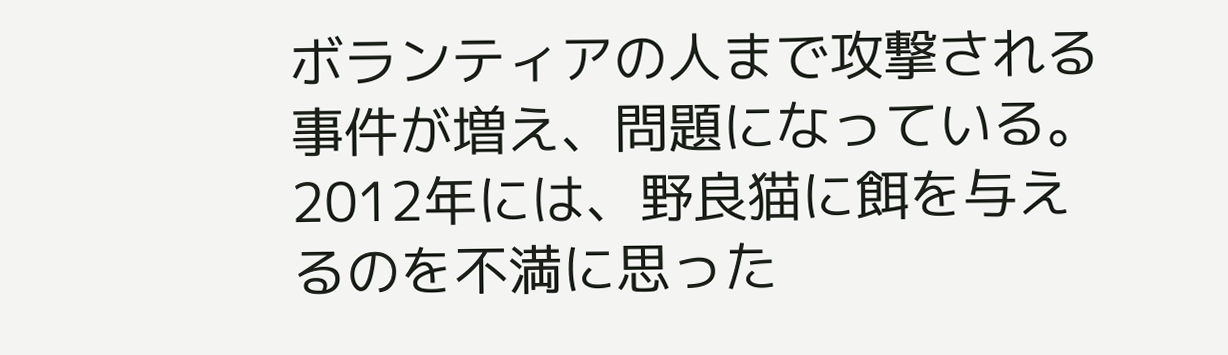ボランティアの人まで攻撃される事件が増え、問題になっている。2012年には、野良猫に餌を与えるのを不満に思った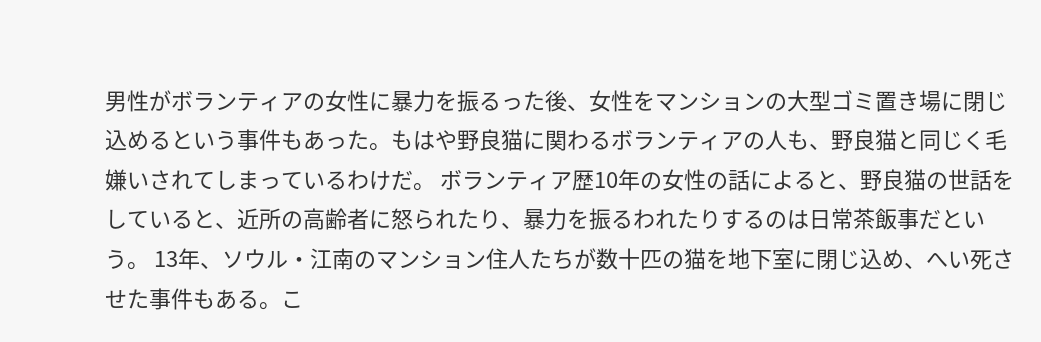男性がボランティアの女性に暴力を振るった後、女性をマンションの大型ゴミ置き場に閉じ込めるという事件もあった。もはや野良猫に関わるボランティアの人も、野良猫と同じく毛嫌いされてしまっているわけだ。 ボランティア歴10年の女性の話によると、野良猫の世話をしていると、近所の高齢者に怒られたり、暴力を振るわれたりするのは日常茶飯事だという。 13年、ソウル・江南のマンション住人たちが数十匹の猫を地下室に閉じ込め、へい死させた事件もある。こ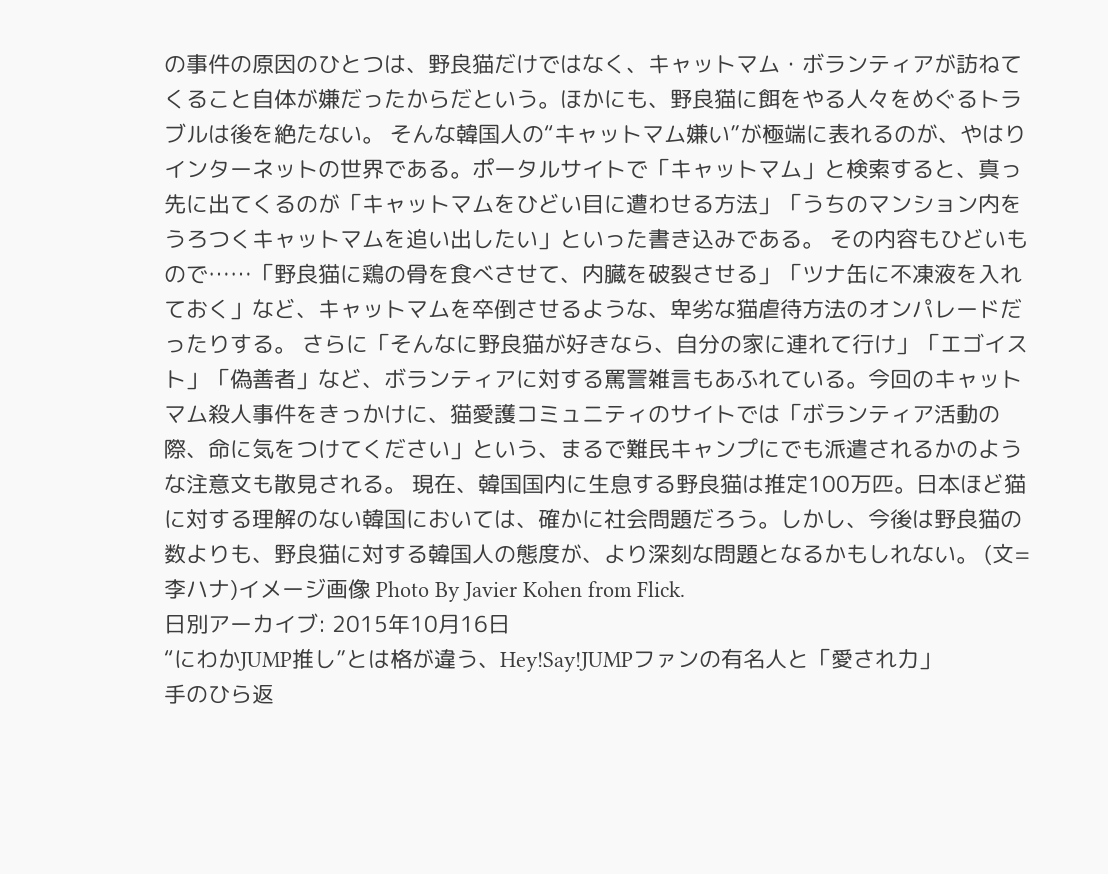の事件の原因のひとつは、野良猫だけではなく、キャットマム・ボランティアが訪ねてくること自体が嫌だったからだという。ほかにも、野良猫に餌をやる人々をめぐるトラブルは後を絶たない。 そんな韓国人の“キャットマム嫌い”が極端に表れるのが、やはりインターネットの世界である。ポータルサイトで「キャットマム」と検索すると、真っ先に出てくるのが「キャットマムをひどい目に遭わせる方法」「うちのマンション内をうろつくキャットマムを追い出したい」といった書き込みである。 その内容もひどいもので……「野良猫に鶏の骨を食べさせて、内臓を破裂させる」「ツナ缶に不凍液を入れておく」など、キャットマムを卒倒させるような、卑劣な猫虐待方法のオンパレードだったりする。 さらに「そんなに野良猫が好きなら、自分の家に連れて行け」「エゴイスト」「偽善者」など、ボランティアに対する罵詈雑言もあふれている。今回のキャットマム殺人事件をきっかけに、猫愛護コミュニティのサイトでは「ボランティア活動の際、命に気をつけてください」という、まるで難民キャンプにでも派遣されるかのような注意文も散見される。 現在、韓国国内に生息する野良猫は推定100万匹。日本ほど猫に対する理解のない韓国においては、確かに社会問題だろう。しかし、今後は野良猫の数よりも、野良猫に対する韓国人の態度が、より深刻な問題となるかもしれない。 (文=李ハナ)イメージ画像 Photo By Javier Kohen from Flick.
日別アーカイブ: 2015年10月16日
“にわかJUMP推し”とは格が違う、Hey!Say!JUMPファンの有名人と「愛され力」
手のひら返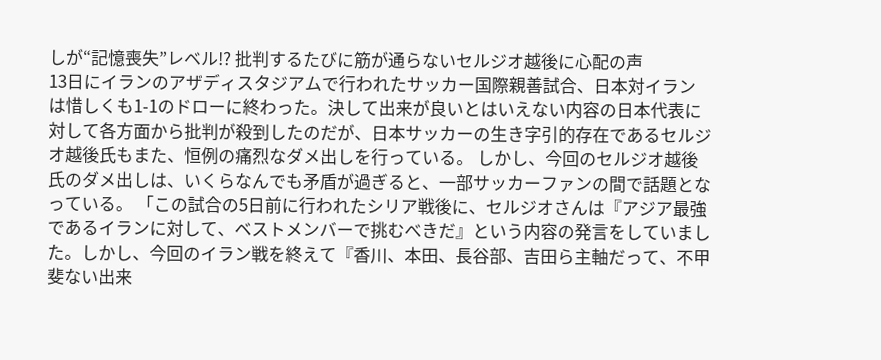しが“記憶喪失”レベル!? 批判するたびに筋が通らないセルジオ越後に心配の声
13日にイランのアザディスタジアムで行われたサッカー国際親善試合、日本対イランは惜しくも1-1のドローに終わった。決して出来が良いとはいえない内容の日本代表に対して各方面から批判が殺到したのだが、日本サッカーの生き字引的存在であるセルジオ越後氏もまた、恒例の痛烈なダメ出しを行っている。 しかし、今回のセルジオ越後氏のダメ出しは、いくらなんでも矛盾が過ぎると、一部サッカーファンの間で話題となっている。 「この試合の5日前に行われたシリア戦後に、セルジオさんは『アジア最強であるイランに対して、ベストメンバーで挑むべきだ』という内容の発言をしていました。しかし、今回のイラン戦を終えて『香川、本田、長谷部、吉田ら主軸だって、不甲斐ない出来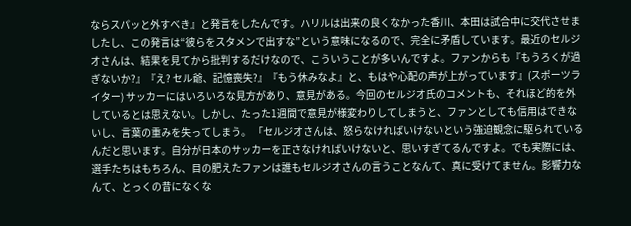ならスパッと外すべき』と発言をしたんです。ハリルは出来の良くなかった香川、本田は試合中に交代させましたし、この発言は“彼らをスタメンで出すな”という意味になるので、完全に矛盾しています。最近のセルジオさんは、結果を見てから批判するだけなので、こういうことが多いんですよ。ファンからも『もうろくが過ぎないか?』『え? セル爺、記憶喪失?』『もう休みなよ』と、もはや心配の声が上がっています』(スポーツライター) サッカーにはいろいろな見方があり、意見がある。今回のセルジオ氏のコメントも、それほど的を外しているとは思えない。しかし、たった1週間で意見が様変わりしてしまうと、ファンとしても信用はできないし、言葉の重みを失ってしまう。 「セルジオさんは、怒らなければいけないという強迫観念に駆られているんだと思います。自分が日本のサッカーを正さなければいけないと、思いすぎてるんですよ。でも実際には、選手たちはもちろん、目の肥えたファンは誰もセルジオさんの言うことなんて、真に受けてません。影響力なんて、とっくの昔になくな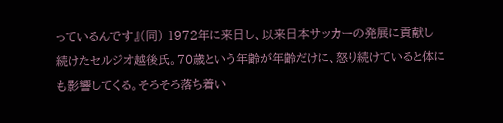っているんです』(同) 1972年に来日し、以来日本サッカーの発展に貢献し続けたセルジオ越後氏。70歳という年齢が年齢だけに、怒り続けていると体にも影響してくる。そろそろ落ち着い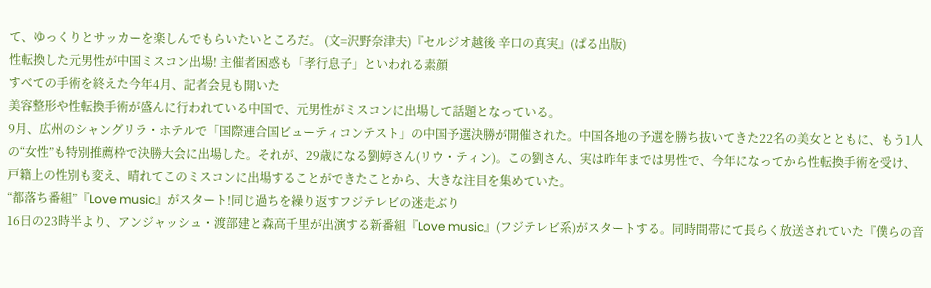て、ゆっくりとサッカーを楽しんでもらいたいところだ。 (文=沢野奈津夫)『セルジオ越後 辛口の真実』(ぱる出版)
性転換した元男性が中国ミスコン出場! 主催者困惑も「孝行息子」といわれる素顔
すべての手術を終えた今年4月、記者会見も開いた
美容整形や性転換手術が盛んに行われている中国で、元男性がミスコンに出場して話題となっている。
9月、広州のシャングリラ・ホテルで「国際連合国ビューティコンテスト」の中国予選決勝が開催された。中国各地の予選を勝ち抜いてきた22名の美女とともに、もう1人の“女性”も特別推薦枠で決勝大会に出場した。それが、29歳になる劉婷さん(リウ・ティン)。この劉さん、実は昨年までは男性で、今年になってから性転換手術を受け、戸籍上の性別も変え、晴れてこのミスコンに出場することができたことから、大きな注目を集めていた。
“都落ち番組”『Love music』がスタート!同じ過ちを繰り返すフジテレビの迷走ぶり
16日の23時半より、アンジャッシュ・渡部建と森高千里が出演する新番組『Love music』(フジテレビ系)がスタートする。同時間帯にて長らく放送されていた『僕らの音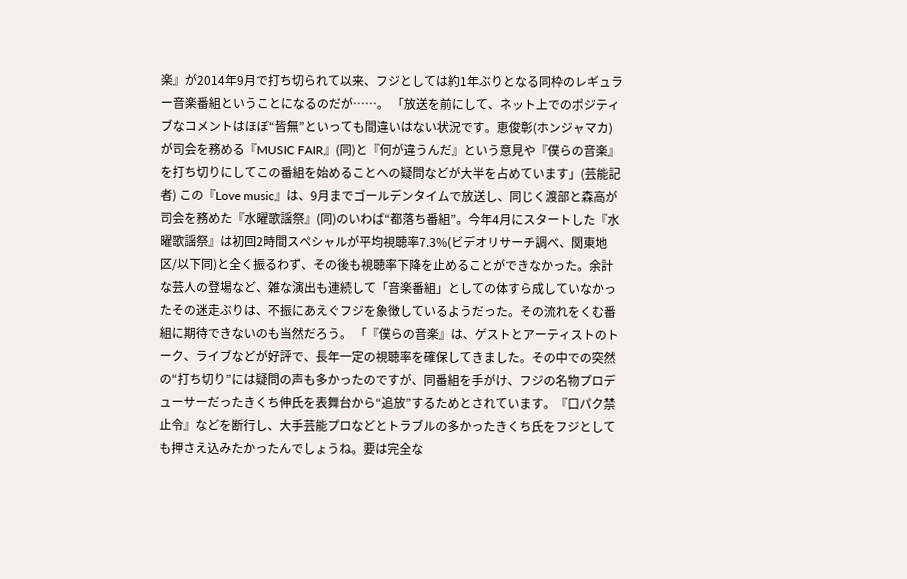楽』が2014年9月で打ち切られて以来、フジとしては約1年ぶりとなる同枠のレギュラー音楽番組ということになるのだが……。 「放送を前にして、ネット上でのポジティブなコメントはほぼ“皆無”といっても間違いはない状況です。恵俊彰(ホンジャマカ)が司会を務める『MUSIC FAIR』(同)と『何が違うんだ』という意見や『僕らの音楽』を打ち切りにしてこの番組を始めることへの疑問などが大半を占めています」(芸能記者) この『Love music』は、9月までゴールデンタイムで放送し、同じく渡部と森高が司会を務めた『水曜歌謡祭』(同)のいわば“都落ち番組”。今年4月にスタートした『水曜歌謡祭』は初回2時間スペシャルが平均視聴率7.3%(ビデオリサーチ調べ、関東地区/以下同)と全く振るわず、その後も視聴率下降を止めることができなかった。余計な芸人の登場など、雑な演出も連続して「音楽番組」としての体すら成していなかったその迷走ぶりは、不振にあえぐフジを象徴しているようだった。その流れをくむ番組に期待できないのも当然だろう。 「『僕らの音楽』は、ゲストとアーティストのトーク、ライブなどが好評で、長年一定の視聴率を確保してきました。その中での突然の“打ち切り”には疑問の声も多かったのですが、同番組を手がけ、フジの名物プロデューサーだったきくち伸氏を表舞台から“追放”するためとされています。『口パク禁止令』などを断行し、大手芸能プロなどとトラブルの多かったきくち氏をフジとしても押さえ込みたかったんでしょうね。要は完全な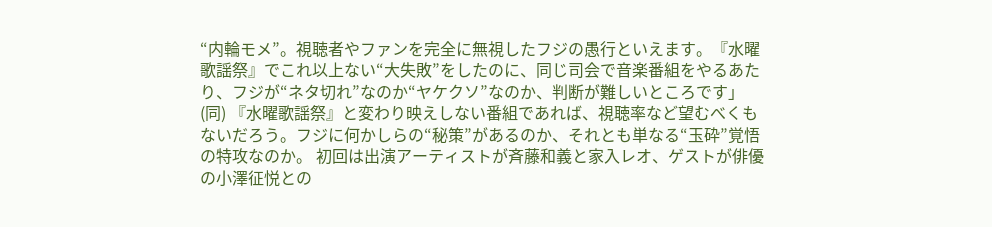“内輪モメ”。視聴者やファンを完全に無視したフジの愚行といえます。『水曜歌謡祭』でこれ以上ない“大失敗”をしたのに、同じ司会で音楽番組をやるあたり、フジが“ネタ切れ”なのか“ヤケクソ”なのか、判断が難しいところです」(同) 『水曜歌謡祭』と変わり映えしない番組であれば、視聴率など望むべくもないだろう。フジに何かしらの“秘策”があるのか、それとも単なる“玉砕”覚悟の特攻なのか。 初回は出演アーティストが斉藤和義と家入レオ、ゲストが俳優の小澤征悦との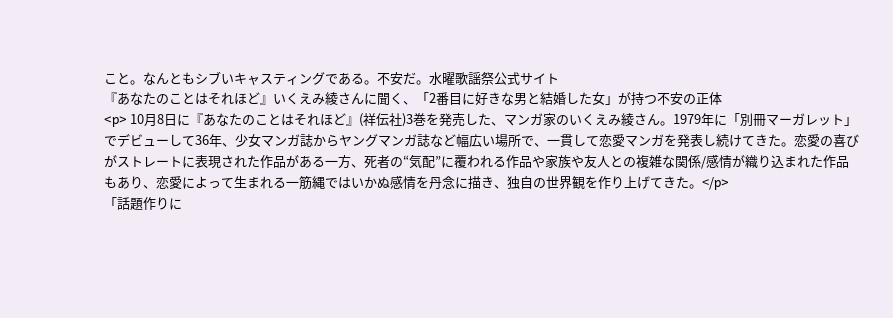こと。なんともシブいキャスティングである。不安だ。水曜歌謡祭公式サイト
『あなたのことはそれほど』いくえみ綾さんに聞く、「2番目に好きな男と結婚した女」が持つ不安の正体
<p> 10月8日に『あなたのことはそれほど』(祥伝社)3巻を発売した、マンガ家のいくえみ綾さん。1979年に「別冊マーガレット」でデビューして36年、少女マンガ誌からヤングマンガ誌など幅広い場所で、一貫して恋愛マンガを発表し続けてきた。恋愛の喜びがストレートに表現された作品がある一方、死者の“気配”に覆われる作品や家族や友人との複雑な関係/感情が織り込まれた作品もあり、恋愛によって生まれる一筋縄ではいかぬ感情を丹念に描き、独自の世界観を作り上げてきた。</p>
「話題作りに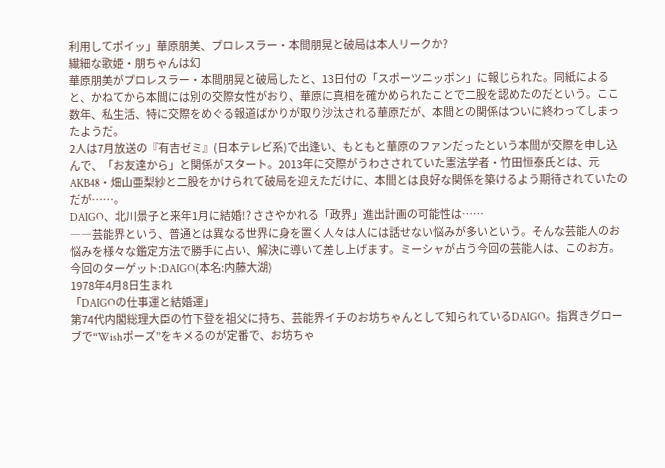利用してポイッ」華原朋美、プロレスラー・本間朋晃と破局は本人リークか?
繊細な歌姫・朋ちゃんは幻
華原朋美がプロレスラー・本間朋晃と破局したと、13日付の「スポーツニッポン」に報じられた。同紙によると、かねてから本間には別の交際女性がおり、華原に真相を確かめられたことで二股を認めたのだという。ここ数年、私生活、特に交際をめぐる報道ばかりが取り沙汰される華原だが、本間との関係はついに終わってしまったようだ。
2人は7月放送の『有吉ゼミ』(日本テレビ系)で出逢い、もともと華原のファンだったという本間が交際を申し込んで、「お友達から」と関係がスタート。2013年に交際がうわさされていた憲法学者・竹田恒泰氏とは、元AKB48・畑山亜梨紗と二股をかけられて破局を迎えただけに、本間とは良好な関係を築けるよう期待されていたのだが……。
DAIGO、北川景子と来年1月に結婚!? ささやかれる「政界」進出計画の可能性は……
――芸能界という、普通とは異なる世界に身を置く人々は人には話せない悩みが多いという。そんな芸能人のお悩みを様々な鑑定方法で勝手に占い、解決に導いて差し上げます。ミーシャが占う今回の芸能人は、このお方。
今回のターゲット:DAIGO(本名:内藤大湖)
1978年4月8日生まれ
「DAIGOの仕事運と結婚運」
第74代内閣総理大臣の竹下登を祖父に持ち、芸能界イチのお坊ちゃんとして知られているDAIGO。指貫きグローブで“Wishポーズ”をキメるのが定番で、お坊ちゃ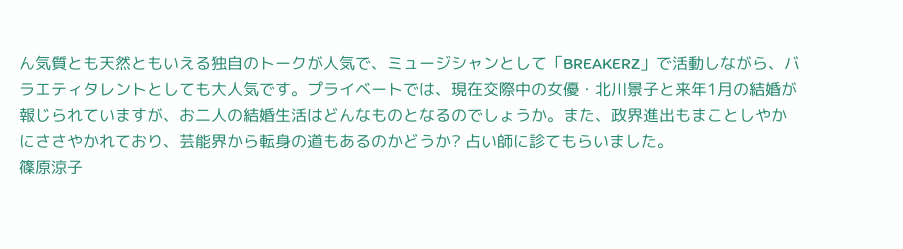ん気質とも天然ともいえる独自のトークが人気で、ミュージシャンとして「BREAKERZ」で活動しながら、バラエティタレントとしても大人気です。プライベートでは、現在交際中の女優・北川景子と来年1月の結婚が報じられていますが、お二人の結婚生活はどんなものとなるのでしょうか。また、政界進出もまことしやかにささやかれており、芸能界から転身の道もあるのかどうか? 占い師に診てもらいました。
篠原涼子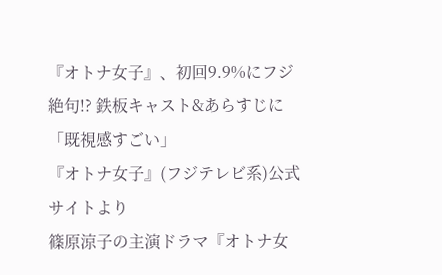『オトナ女子』、初回9.9%にフジ絶句!? 鉄板キャスト&あらすじに「既視感すごい」
『オトナ女子』(フジテレビ系)公式サイトより
篠原涼子の主演ドラマ『オトナ女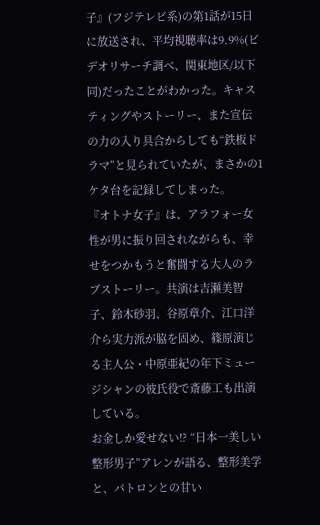子』(フジテレビ系)の第1話が15日に放送され、平均視聴率は9.9%(ビデオリサーチ調べ、関東地区/以下同)だったことがわかった。キャスティングやストーリー、また宣伝の力の入り具合からしても“鉄板ドラマ”と見られていたが、まさかの1ケタ台を記録してしまった。
『オトナ女子』は、アラフォー女性が男に振り回されながらも、幸せをつかもうと奮闘する大人のラブストーリー。共演は吉瀬美智子、鈴木砂羽、谷原章介、江口洋介ら実力派が脇を固め、篠原演じる主人公・中原亜紀の年下ミュージシャンの彼氏役で斎藤工も出演している。
お金しか愛せない!? “日本一美しい整形男子”アレンが語る、整形美学と、パトロンとの甘い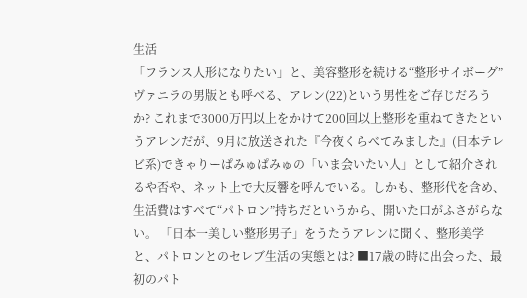生活
「フランス人形になりたい」と、美容整形を続ける“整形サイボーグ”ヴァニラの男版とも呼べる、アレン(22)という男性をご存じだろうか? これまで3000万円以上をかけて200回以上整形を重ねてきたというアレンだが、9月に放送された『今夜くらべてみました』(日本テレビ系)できゃりーぱみゅぱみゅの「いま会いたい人」として紹介されるや否や、ネット上で大反響を呼んでいる。しかも、整形代を含め、生活費はすべて“パトロン”持ちだというから、開いた口がふさがらない。 「日本一美しい整形男子」をうたうアレンに聞く、整形美学と、パトロンとのセレブ生活の実態とは? ■17歳の時に出会った、最初のパト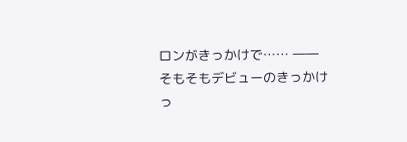ロンがきっかけで…… ――そもそもデビューのきっかけっ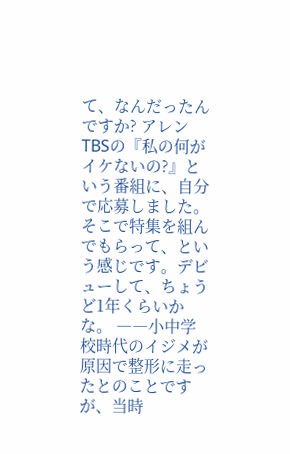て、なんだったんですか? アレン TBSの『私の何がイケないの?』という番組に、自分で応募しました。そこで特集を組んでもらって、という感じです。デビューして、ちょうど1年くらいかな。 ――小中学校時代のイジメが原因で整形に走ったとのことですが、当時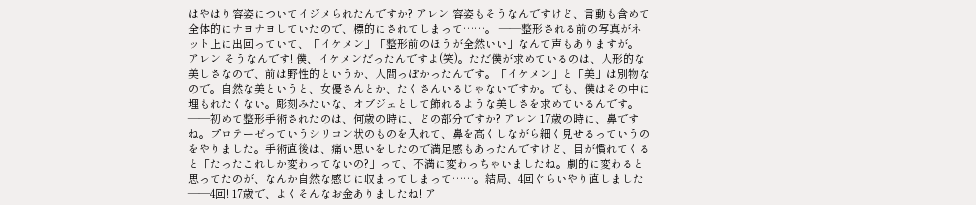はやはり容姿についてイジメられたんですか? アレン 容姿もそうなんですけど、言動も含めて全体的にナヨナヨしていたので、標的にされてしまって……。 ――整形される前の写真がネット上に出回っていて、「イケメン」「整形前のほうが全然いい」なんて声もありますが。 アレン そうなんです! 僕、イケメンだったんですよ(笑)。ただ僕が求めているのは、人形的な美しさなので、前は野性的というか、人間っぽかったんです。「イケメン」と「美」は別物なので。自然な美というと、女優さんとか、たくさんいるじゃないですか。でも、僕はその中に埋もれたくない。彫刻みたいな、オブジェとして飾れるような美しさを求めているんです。 ――初めて整形手術されたのは、何歳の時に、どの部分ですか? アレン 17歳の時に、鼻ですね。プロテーゼっていうシリコン状のものを入れて、鼻を高くしながら細く見せるっていうのをやりました。手術直後は、痛い思いをしたので満足感もあったんですけど、目が慣れてくると「たったこれしか変わってないの?」って、不満に変わっちゃいましたね。劇的に変わると思ってたのが、なんか自然な感じに収まってしまって……。結局、4回ぐらいやり直しました ――4回! 17歳で、よくそんなお金ありましたね! ア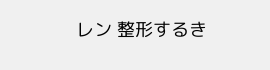レン 整形するき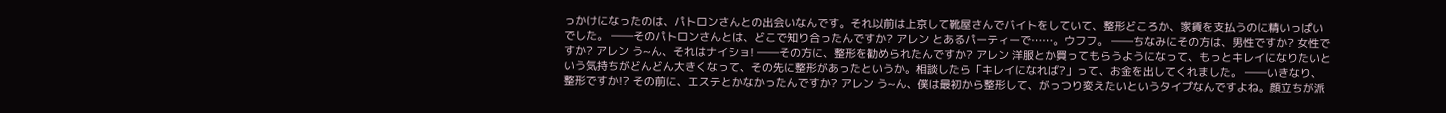っかけになったのは、パトロンさんとの出会いなんです。それ以前は上京して靴屋さんでバイトをしていて、整形どころか、家賃を支払うのに精いっぱいでした。 ――そのパトロンさんとは、どこで知り合ったんですか? アレン とあるパーティーで……。ウフフ。 ――ちなみにその方は、男性ですか? 女性ですか? アレン う~ん、それはナイショ! ――その方に、整形を勧められたんですか? アレン 洋服とか買ってもらうようになって、もっとキレイになりたいという気持ちがどんどん大きくなって、その先に整形があったというか。相談したら「キレイになれば?」って、お金を出してくれました。 ――いきなり、整形ですか!? その前に、エステとかなかったんですか? アレン う~ん、僕は最初から整形して、がっつり変えたいというタイプなんですよね。顔立ちが派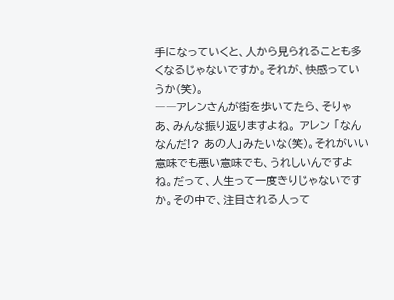手になっていくと、人から見られることも多くなるじゃないですか。それが、快感っていうか(笑)。
――アレンさんが街を歩いてたら、そりゃあ、みんな振り返りますよね。 アレン 「なんなんだ!? あの人」みたいな(笑)。それがいい意味でも悪い意味でも、うれしいんですよね。だって、人生って一度きりじゃないですか。その中で、注目される人って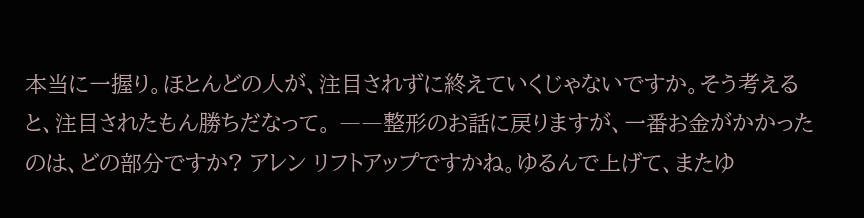本当に一握り。ほとんどの人が、注目されずに終えていくじゃないですか。そう考えると、注目されたもん勝ちだなって。 ――整形のお話に戻りますが、一番お金がかかったのは、どの部分ですか? アレン リフトアップですかね。ゆるんで上げて、またゆ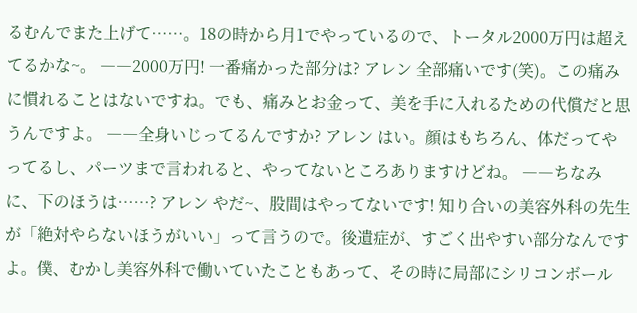るむんでまた上げて……。18の時から月1でやっているので、トータル2000万円は超えてるかな~。 ――2000万円! 一番痛かった部分は? アレン 全部痛いです(笑)。この痛みに慣れることはないですね。でも、痛みとお金って、美を手に入れるための代償だと思うんですよ。 ――全身いじってるんですか? アレン はい。顔はもちろん、体だってやってるし、パーツまで言われると、やってないところありますけどね。 ――ちなみに、下のほうは……? アレン やだ~、股間はやってないです! 知り合いの美容外科の先生が「絶対やらないほうがいい」って言うので。後遺症が、すごく出やすい部分なんですよ。僕、むかし美容外科で働いていたこともあって、その時に局部にシリコンボール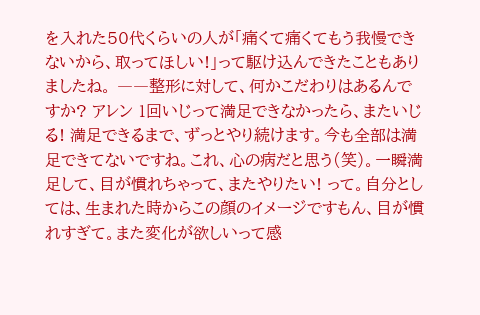を入れた50代くらいの人が「痛くて痛くてもう我慢できないから、取ってほしい!」って駆け込んできたこともありましたね。 ――整形に対して、何かこだわりはあるんですか? アレン 1回いじって満足できなかったら、またいじる! 満足できるまで、ずっとやり続けます。今も全部は満足できてないですね。これ、心の病だと思う(笑)。一瞬満足して、目が慣れちゃって、またやりたい! って。自分としては、生まれた時からこの顔のイメージですもん、目が慣れすぎて。また変化が欲しいって感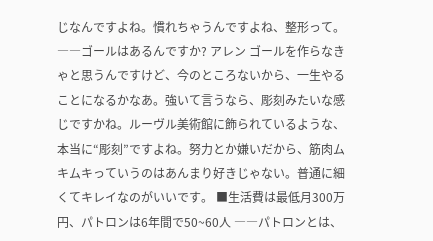じなんですよね。慣れちゃうんですよね、整形って。 ――ゴールはあるんですか? アレン ゴールを作らなきゃと思うんですけど、今のところないから、一生やることになるかなあ。強いて言うなら、彫刻みたいな感じですかね。ルーヴル美術館に飾られているような、本当に“彫刻”ですよね。努力とか嫌いだから、筋肉ムキムキっていうのはあんまり好きじゃない。普通に細くてキレイなのがいいです。 ■生活費は最低月300万円、パトロンは6年間で50~60人 ――パトロンとは、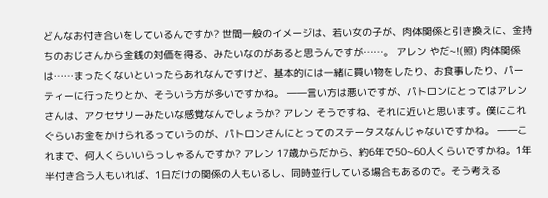どんなお付き合いをしているんですか? 世間一般のイメージは、若い女の子が、肉体関係と引き換えに、金持ちのおじさんから金銭の対価を得る、みたいなのがあると思うんですが……。 アレン やだ~!(照) 肉体関係は……まったくないといったらあれなんですけど、基本的には一緒に買い物をしたり、お食事したり、パーティーに行ったりとか、そういう方が多いですかね。 ――言い方は悪いですが、パトロンにとってはアレンさんは、アクセサリーみたいな感覚なんでしょうか? アレン そうですね、それに近いと思います。僕にこれぐらいお金をかけられるっていうのが、パトロンさんにとってのステータスなんじゃないですかね。 ――これまで、何人くらいいらっしゃるんですか? アレン 17歳からだから、約6年で50~60人くらいですかね。1年半付き合う人もいれば、1日だけの関係の人もいるし、同時並行している場合もあるので。そう考える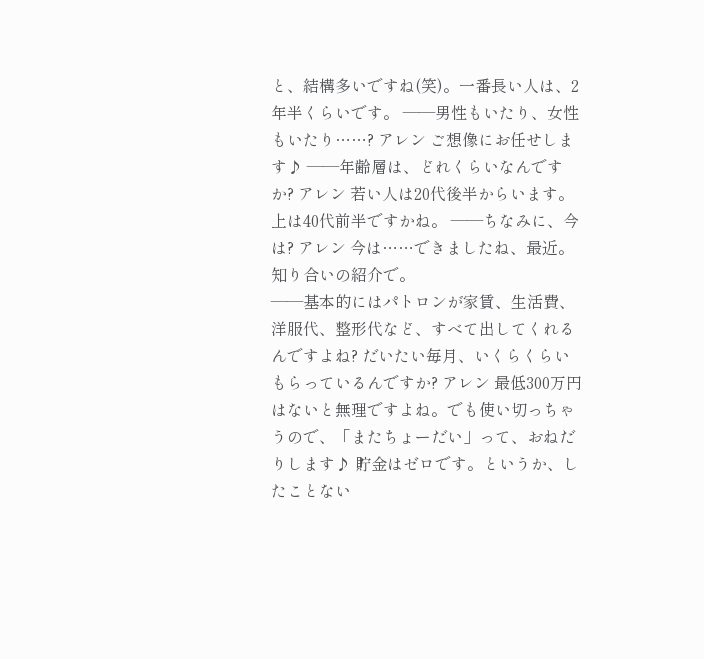と、結構多いですね(笑)。一番長い人は、2年半くらいです。 ――男性もいたり、女性もいたり……? アレン ご想像にお任せします♪ ――年齢層は、どれくらいなんですか? アレン 若い人は20代後半からいます。上は40代前半ですかね。 ――ちなみに、今は? アレン 今は……できましたね、最近。知り合いの紹介で。
――基本的にはパトロンが家賃、生活費、洋服代、整形代など、すべて出してくれるんですよね? だいたい毎月、いくらくらいもらっているんですか? アレン 最低300万円はないと無理ですよね。でも使い切っちゃうので、「またちょーだい」って、おねだりします♪ 貯金はゼロです。というか、したことない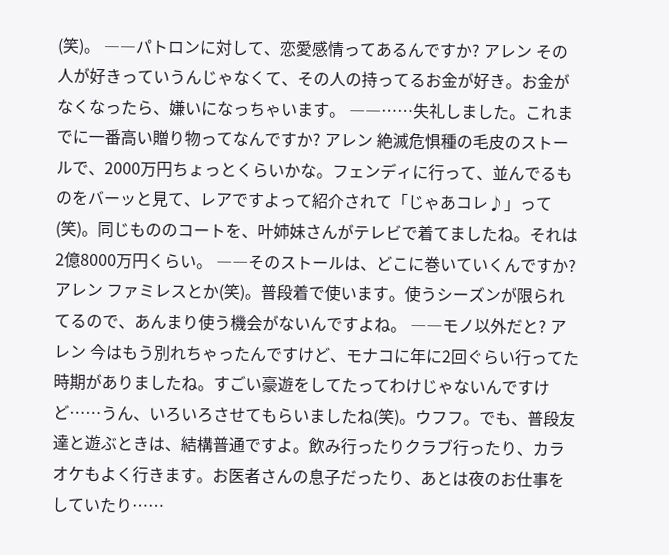(笑)。 ――パトロンに対して、恋愛感情ってあるんですか? アレン その人が好きっていうんじゃなくて、その人の持ってるお金が好き。お金がなくなったら、嫌いになっちゃいます。 ――……失礼しました。これまでに一番高い贈り物ってなんですか? アレン 絶滅危惧種の毛皮のストールで、2000万円ちょっとくらいかな。フェンディに行って、並んでるものをバーッと見て、レアですよって紹介されて「じゃあコレ♪」って(笑)。同じもののコートを、叶姉妹さんがテレビで着てましたね。それは2億8000万円くらい。 ――そのストールは、どこに巻いていくんですか? アレン ファミレスとか(笑)。普段着で使います。使うシーズンが限られてるので、あんまり使う機会がないんですよね。 ――モノ以外だと? アレン 今はもう別れちゃったんですけど、モナコに年に2回ぐらい行ってた時期がありましたね。すごい豪遊をしてたってわけじゃないんですけど……うん、いろいろさせてもらいましたね(笑)。ウフフ。でも、普段友達と遊ぶときは、結構普通ですよ。飲み行ったりクラブ行ったり、カラオケもよく行きます。お医者さんの息子だったり、あとは夜のお仕事をしていたり……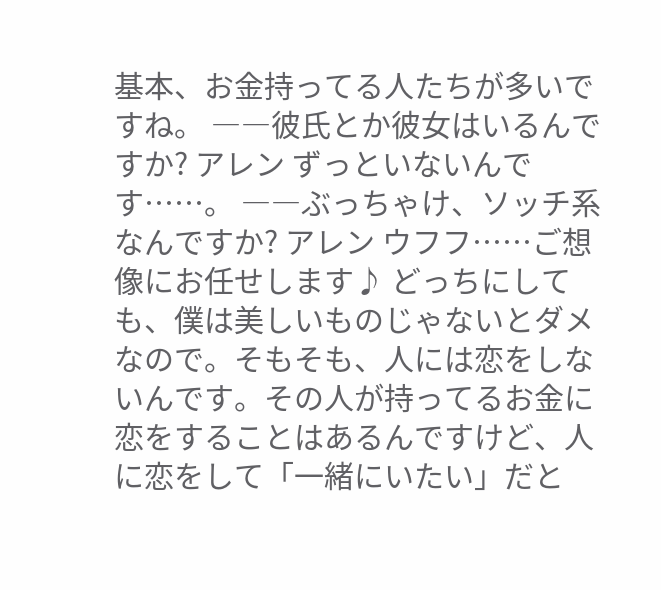基本、お金持ってる人たちが多いですね。 ――彼氏とか彼女はいるんですか? アレン ずっといないんです……。 ――ぶっちゃけ、ソッチ系なんですか? アレン ウフフ……ご想像にお任せします♪ どっちにしても、僕は美しいものじゃないとダメなので。そもそも、人には恋をしないんです。その人が持ってるお金に恋をすることはあるんですけど、人に恋をして「一緒にいたい」だと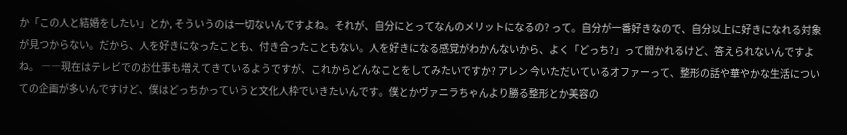か「この人と結婚をしたい」とか, そういうのは一切ないんですよね。それが、自分にとってなんのメリットになるの? って。自分が一番好きなので、自分以上に好きになれる対象が見つからない。だから、人を好きになったことも、付き合ったこともない。人を好きになる感覚がわかんないから、よく「どっち?」って聞かれるけど、答えられないんですよね。 ――現在はテレビでのお仕事も増えてきているようですが、これからどんなことをしてみたいですか? アレン 今いただいているオファーって、整形の話や華やかな生活についての企画が多いんですけど、僕はどっちかっていうと文化人枠でいきたいんです。僕とかヴァニラちゃんより勝る整形とか美容の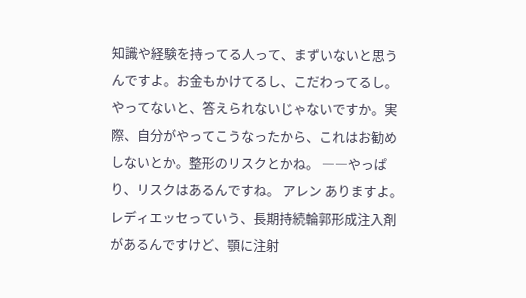知識や経験を持ってる人って、まずいないと思うんですよ。お金もかけてるし、こだわってるし。やってないと、答えられないじゃないですか。実際、自分がやってこうなったから、これはお勧めしないとか。整形のリスクとかね。 ――やっぱり、リスクはあるんですね。 アレン ありますよ。レディエッセっていう、長期持続輪郭形成注入剤があるんですけど、顎に注射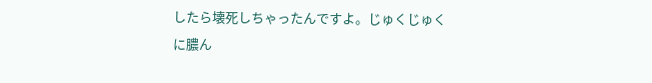したら壊死しちゃったんですよ。じゅくじゅくに膿ん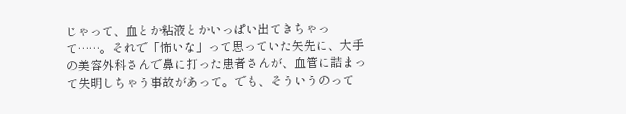じゃって、血とか粘液とかいっぱい出てきちゃって……。それで「怖いな」って思っていた矢先に、大手の美容外科さんで鼻に打った患者さんが、血管に詰まって失明しちゃう事故があって。でも、そういうのって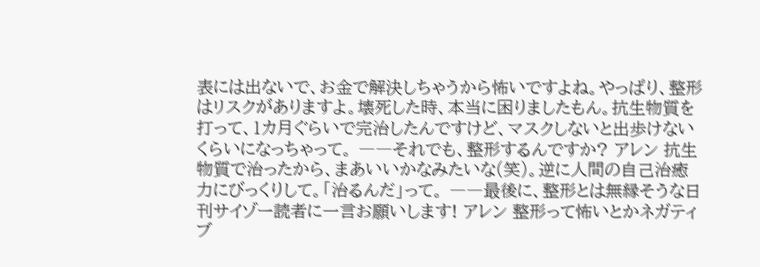表には出ないで、お金で解決しちゃうから怖いですよね。やっぱり、整形はリスクがありますよ。壊死した時、本当に困りましたもん。抗生物質を打って、1カ月ぐらいで完治したんですけど、マスクしないと出歩けないくらいになっちゃって。 ――それでも、整形するんですか? アレン 抗生物質で治ったから、まあいいかなみたいな(笑)。逆に人間の自己治癒力にびっくりして。「治るんだ」って。 ――最後に、整形とは無縁そうな日刊サイゾー読者に一言お願いします! アレン 整形って怖いとかネガティブ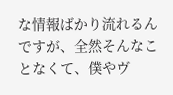な情報ばかり流れるんですが、全然そんなことなくて、僕やヴ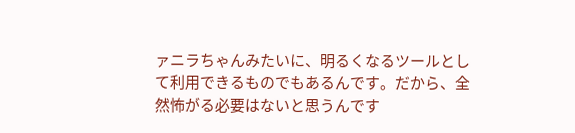ァニラちゃんみたいに、明るくなるツールとして利用できるものでもあるんです。だから、全然怖がる必要はないと思うんです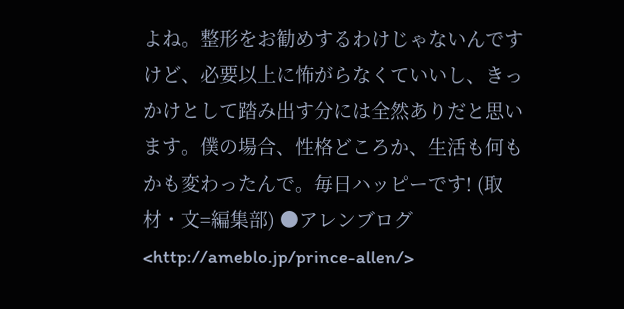よね。整形をお勧めするわけじゃないんですけど、必要以上に怖がらなくていいし、きっかけとして踏み出す分には全然ありだと思います。僕の場合、性格どころか、生活も何もかも変わったんで。毎日ハッピーです! (取材・文=編集部) ●アレンブログ <http://ameblo.jp/prince-allen/>